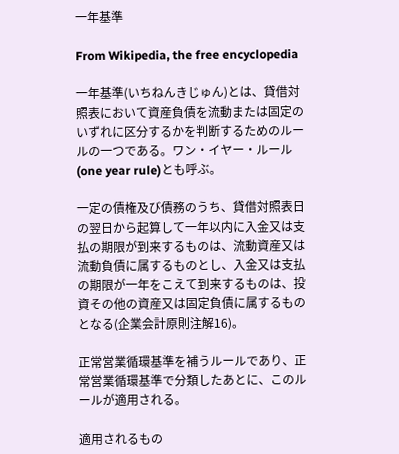一年基準

From Wikipedia, the free encyclopedia

一年基準(いちねんきじゅん)とは、貸借対照表において資産負債を流動または固定のいずれに区分するかを判断するためのルールの一つである。ワン・イヤー・ルール(one year rule)とも呼ぶ。

一定の債権及び債務のうち、貸借対照表日の翌日から起算して一年以内に入金又は支払の期限が到来するものは、流動資産又は流動負債に属するものとし、入金又は支払の期限が一年をこえて到来するものは、投資その他の資産又は固定負債に属するものとなる(企業会計原則注解16)。

正常営業循環基準を補うルールであり、正常営業循環基準で分類したあとに、このルールが適用される。

適用されるもの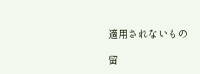適用されないもの

留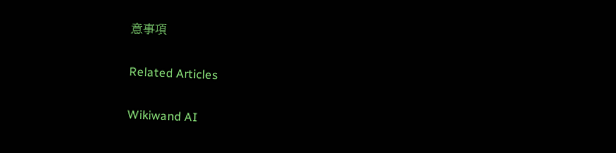意事項

Related Articles

Wikiwand AI